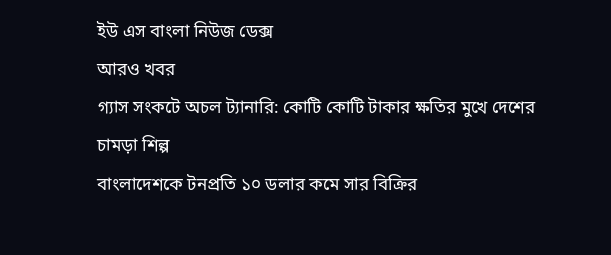ইউ এস বাংলা নিউজ ডেক্স
আরও খবর
গ্যাস সংকটে অচল ট্যানারি: কোটি কোটি টাকার ক্ষতির মুখে দেশের চামড়া শিল্প
বাংলাদেশকে টনপ্রতি ১০ ডলার কমে সার বিক্রির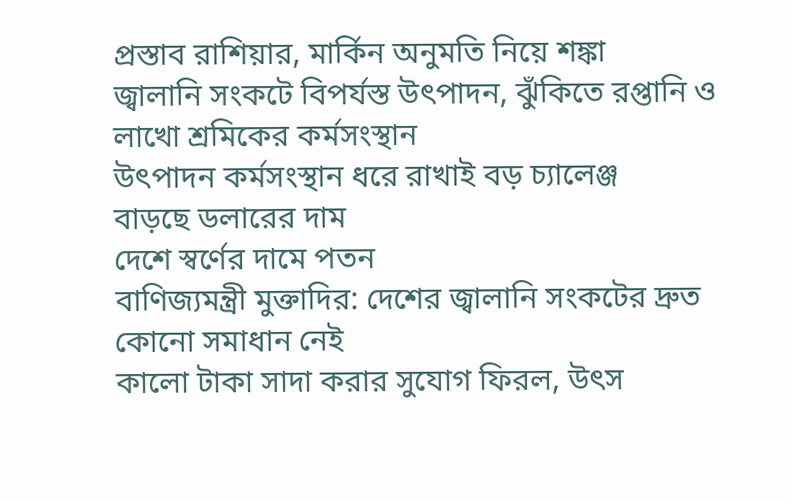প্রস্তাব রাশিয়ার, মার্কিন অনুমতি নিয়ে শঙ্কা
জ্বালানি সংকটে বিপর্যস্ত উৎপাদন, ঝুঁকিতে রপ্তানি ও লাখো শ্রমিকের কর্মসংস্থান
উৎপাদন কর্মসংস্থান ধরে রাখাই বড় চ্যালেঞ্জ
বাড়ছে ডলারের দাম
দেশে স্বর্ণের দামে পতন
বাণিজ্যমন্ত্রী মুক্তাদির: দেশের জ্বালানি সংকটের দ্রুত কোনো সমাধান নেই
কালো টাকা সাদা করার সুযোগ ফিরল, উৎস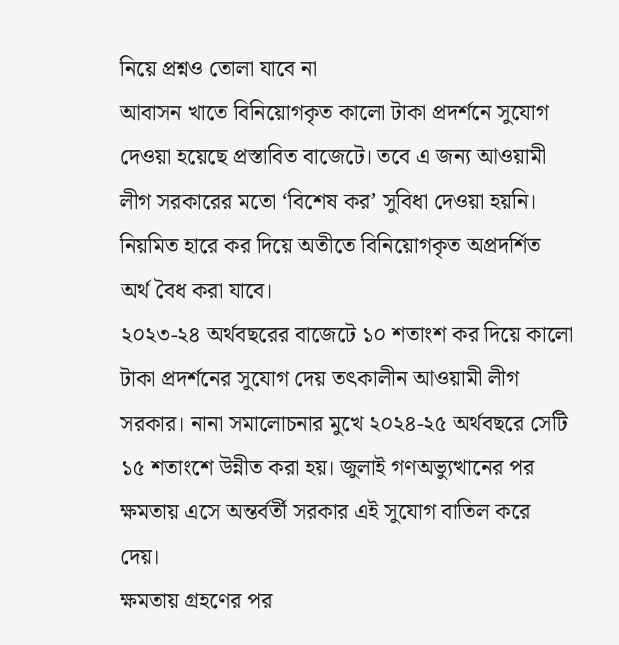নিয়ে প্রশ্নও তোলা যাবে না
আবাসন খাতে বিনিয়োগকৃত কালো টাকা প্রদর্শনে সুযোগ দেওয়া হয়েছে প্রস্তাবিত বাজেটে। তবে এ জন্য আওয়ামী লীগ সরকারের মতো ‘বিশেষ কর’ সুবিধা দেওয়া হয়নি। নিয়মিত হারে কর দিয়ে অতীতে বিনিয়োগকৃত অপ্রদর্শিত অর্থ বৈধ করা যাবে।
২০২৩-২৪ অর্থবছরের বাজেটে ১০ শতাংশ কর দিয়ে কালো টাকা প্রদর্শনের সুযোগ দেয় তৎকালীন আওয়ামী লীগ সরকার। নানা সমালোচনার মুখে ২০২৪-২৫ অর্থবছরে সেটি ১৫ শতাংশে উন্নীত করা হয়। জুলাই গণঅভ্যুত্থানের পর ক্ষমতায় এসে অন্তর্বর্তী সরকার এই সুযোগ বাতিল করে দেয়।
ক্ষমতায় গ্রহণের পর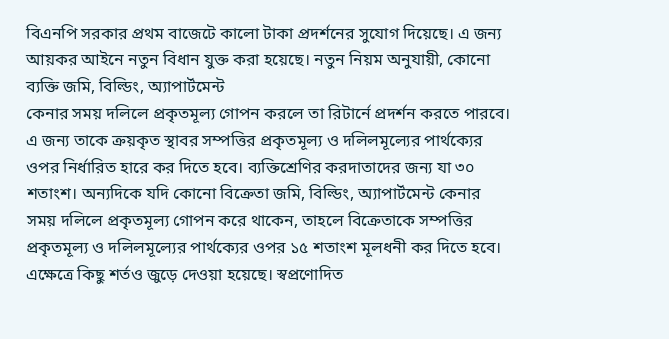বিএনপি সরকার প্রথম বাজেটে কালো টাকা প্রদর্শনের সুযোগ দিয়েছে। এ জন্য আয়কর আইনে নতুন বিধান যুক্ত করা হয়েছে। নতুন নিয়ম অনুযায়ী, কোনো ব্যক্তি জমি, বিল্ডিং, অ্যাপার্টমেন্ট
কেনার সময় দলিলে প্রকৃতমূল্য গোপন করলে তা রিটার্নে প্রদর্শন করতে পারবে। এ জন্য তাকে ক্রয়কৃত স্থাবর সম্পত্তির প্রকৃতমূল্য ও দলিলমূল্যের পার্থক্যের ওপর নির্ধারিত হারে কর দিতে হবে। ব্যক্তিশ্রেণির করদাতাদের জন্য যা ৩০ শতাংশ। অন্যদিকে যদি কোনো বিক্রেতা জমি, বিল্ডিং, অ্যাপার্টমেন্ট কেনার সময় দলিলে প্রকৃতমূল্য গোপন করে থাকেন, তাহলে বিক্রেতাকে সম্পত্তির প্রকৃতমূল্য ও দলিলমূল্যের পার্থক্যের ওপর ১৫ শতাংশ মূলধনী কর দিতে হবে। এক্ষেত্রে কিছু শর্তও জুড়ে দেওয়া হয়েছে। স্বপ্রণোদিত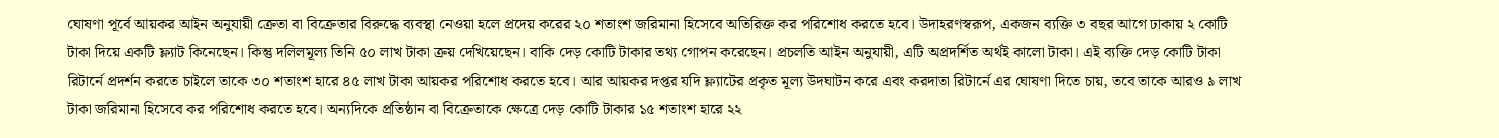ঘোষণা পূর্বে আয়কর আইন অনুযায়ী ক্রেতা বা বিক্রেতার বিরুদ্ধে ব্যবস্থা নেওয়া হলে প্রদেয় করের ২০ শতাংশ জরিমানা হিসেবে অতিরিক্ত কর পরিশোধ করতে হবে। উদাহরণস্বরূপ, একজন ব্যক্তি ৩ বছর আগে ঢাকায় ২ কোটি
টাকা দিয়ে একটি ফ্ল্যাট কিনেছেন। কিন্তু দলিলমূল্য তিনি ৫০ লাখ টাকা ক্রয় দেখিয়েছেন। বাকি দেড় কোটি টাকার তথ্য গোপন করেছেন। প্রচলতি আইন অনুযায়ী, এটি অপ্রদর্শিত অর্থই কালো টাকা। এই ব্যক্তি দেড় কোটি টাকা রিটার্নে প্রদর্শন করতে চাইলে তাকে ৩০ শতাংশ হারে ৪৫ লাখ টাকা আয়কর পরিশোধ করতে হবে। আর আয়কর দপ্তর যদি ফ্ল্যাটের প্রকৃত মূল্য উদঘাটন করে এবং করদাতা রিটার্নে এর ঘোষণা দিতে চায়, তবে তাকে আরও ৯ লাখ টাকা জরিমানা হিসেবে কর পরিশোধ করতে হবে। অন্যদিকে প্রতিষ্ঠান বা বিক্রেতাকে ক্ষেত্রে দেড় কোটি টাকার ১৫ শতাংশ হারে ২২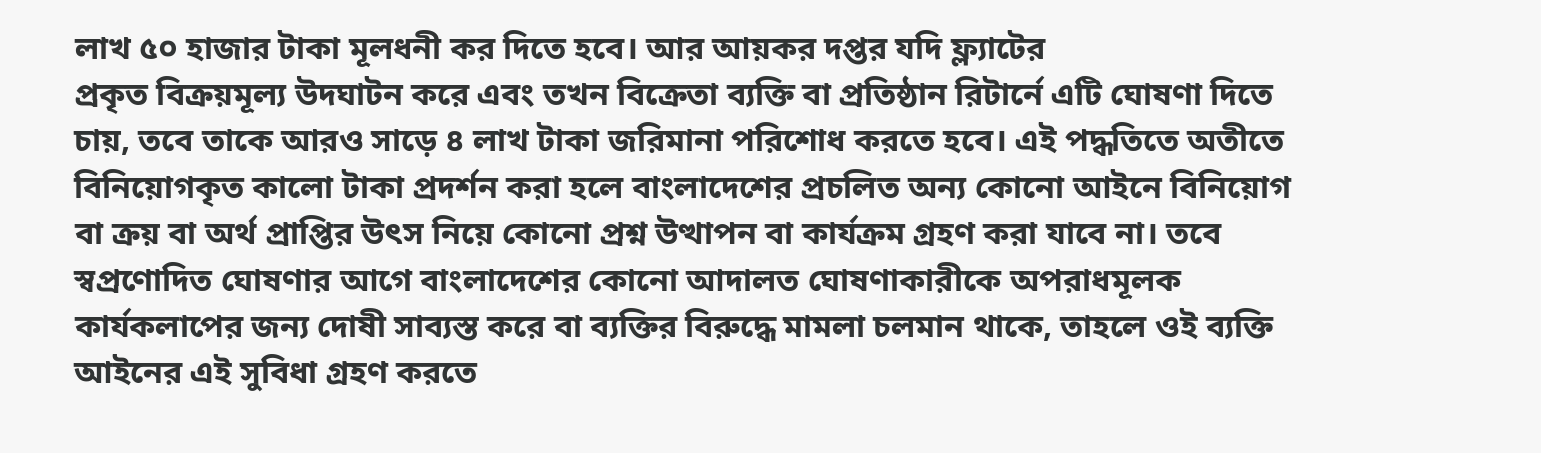লাখ ৫০ হাজার টাকা মূলধনী কর দিতে হবে। আর আয়কর দপ্তর যদি ফ্ল্যাটের
প্রকৃত বিক্রয়মূল্য উদঘাটন করে এবং তখন বিক্রেতা ব্যক্তি বা প্রতিষ্ঠান রিটার্নে এটি ঘোষণা দিতে চায়, তবে তাকে আরও সাড়ে ৪ লাখ টাকা জরিমানা পরিশোধ করতে হবে। এই পদ্ধতিতে অতীতে বিনিয়োগকৃত কালো টাকা প্রদর্শন করা হলে বাংলাদেশের প্রচলিত অন্য কোনো আইনে বিনিয়োগ বা ক্রয় বা অর্থ প্রাপ্তির উৎস নিয়ে কোনো প্রশ্ন উত্থাপন বা কার্যক্রম গ্রহণ করা যাবে না। তবে স্বপ্রণোদিত ঘোষণার আগে বাংলাদেশের কোনো আদালত ঘোষণাকারীকে অপরাধমূলক কার্যকলাপের জন্য দোষী সাব্যস্ত করে বা ব্যক্তির বিরুদ্ধে মামলা চলমান থাকে, তাহলে ওই ব্যক্তি আইনের এই সুবিধা গ্রহণ করতে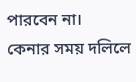পারবেন না।
কেনার সময় দলিলে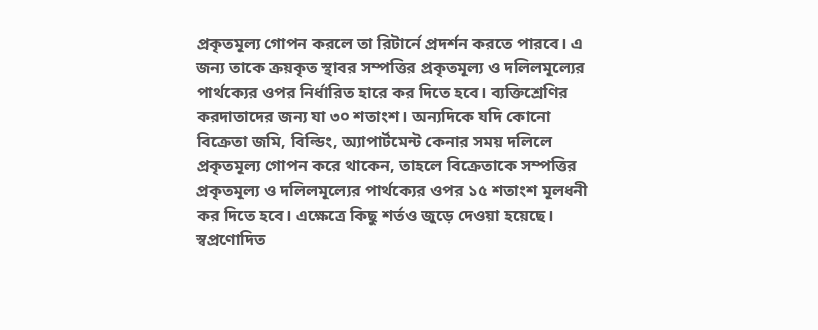প্রকৃতমূল্য গোপন করলে তা রিটার্নে প্রদর্শন করতে পারবে। এ জন্য তাকে ক্রয়কৃত স্থাবর সম্পত্তির প্রকৃতমূল্য ও দলিলমূল্যের পার্থক্যের ওপর নির্ধারিত হারে কর দিতে হবে। ব্যক্তিশ্রেণির করদাতাদের জন্য যা ৩০ শতাংশ। অন্যদিকে যদি কোনো বিক্রেতা জমি, বিল্ডিং, অ্যাপার্টমেন্ট কেনার সময় দলিলে প্রকৃতমূল্য গোপন করে থাকেন, তাহলে বিক্রেতাকে সম্পত্তির প্রকৃতমূল্য ও দলিলমূল্যের পার্থক্যের ওপর ১৫ শতাংশ মূলধনী কর দিতে হবে। এক্ষেত্রে কিছু শর্তও জুড়ে দেওয়া হয়েছে। স্বপ্রণোদিত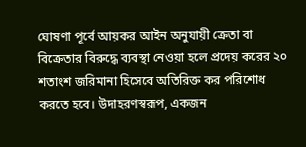ঘোষণা পূর্বে আয়কর আইন অনুযায়ী ক্রেতা বা বিক্রেতার বিরুদ্ধে ব্যবস্থা নেওয়া হলে প্রদেয় করের ২০ শতাংশ জরিমানা হিসেবে অতিরিক্ত কর পরিশোধ করতে হবে। উদাহরণস্বরূপ, একজন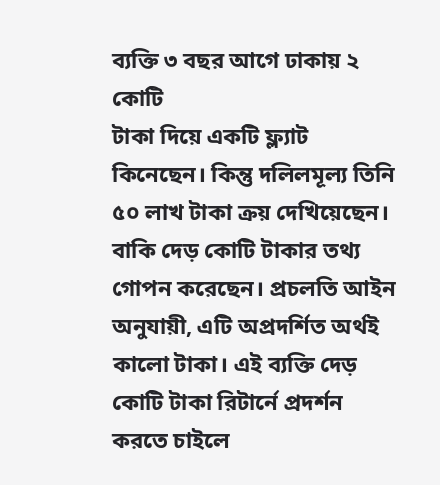ব্যক্তি ৩ বছর আগে ঢাকায় ২ কোটি
টাকা দিয়ে একটি ফ্ল্যাট কিনেছেন। কিন্তু দলিলমূল্য তিনি ৫০ লাখ টাকা ক্রয় দেখিয়েছেন। বাকি দেড় কোটি টাকার তথ্য গোপন করেছেন। প্রচলতি আইন অনুযায়ী, এটি অপ্রদর্শিত অর্থই কালো টাকা। এই ব্যক্তি দেড় কোটি টাকা রিটার্নে প্রদর্শন করতে চাইলে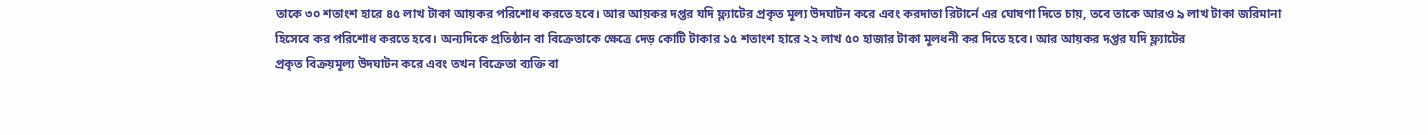তাকে ৩০ শতাংশ হারে ৪৫ লাখ টাকা আয়কর পরিশোধ করতে হবে। আর আয়কর দপ্তর যদি ফ্ল্যাটের প্রকৃত মূল্য উদঘাটন করে এবং করদাতা রিটার্নে এর ঘোষণা দিতে চায়, তবে তাকে আরও ৯ লাখ টাকা জরিমানা হিসেবে কর পরিশোধ করতে হবে। অন্যদিকে প্রতিষ্ঠান বা বিক্রেতাকে ক্ষেত্রে দেড় কোটি টাকার ১৫ শতাংশ হারে ২২ লাখ ৫০ হাজার টাকা মূলধনী কর দিতে হবে। আর আয়কর দপ্তর যদি ফ্ল্যাটের
প্রকৃত বিক্রয়মূল্য উদঘাটন করে এবং তখন বিক্রেতা ব্যক্তি বা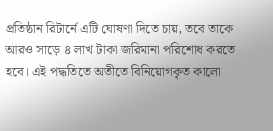প্রতিষ্ঠান রিটার্নে এটি ঘোষণা দিতে চায়, তবে তাকে আরও সাড়ে ৪ লাখ টাকা জরিমানা পরিশোধ করতে হবে। এই পদ্ধতিতে অতীতে বিনিয়োগকৃত কালো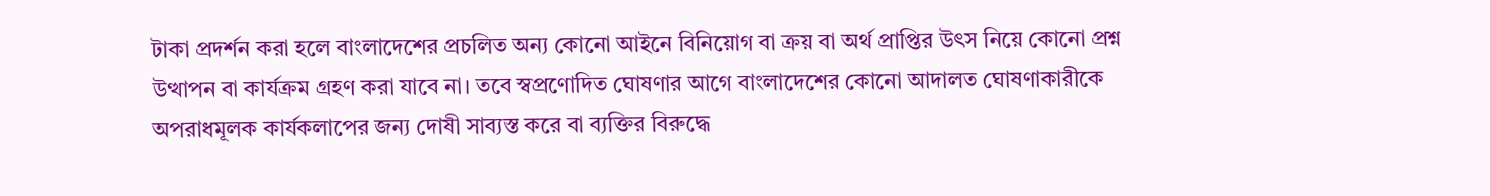টাকা প্রদর্শন করা হলে বাংলাদেশের প্রচলিত অন্য কোনো আইনে বিনিয়োগ বা ক্রয় বা অর্থ প্রাপ্তির উৎস নিয়ে কোনো প্রশ্ন উত্থাপন বা কার্যক্রম গ্রহণ করা যাবে না। তবে স্বপ্রণোদিত ঘোষণার আগে বাংলাদেশের কোনো আদালত ঘোষণাকারীকে অপরাধমূলক কার্যকলাপের জন্য দোষী সাব্যস্ত করে বা ব্যক্তির বিরুদ্ধে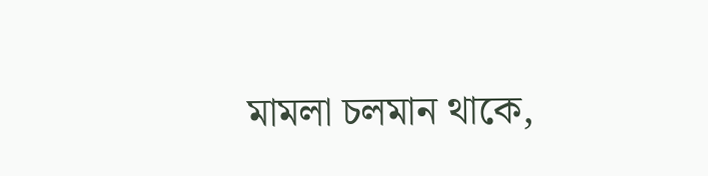মামলা চলমান থাকে,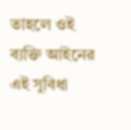তাহলে ওই ব্যক্তি আইনের এই সুবিধা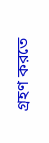গ্রহণ করতে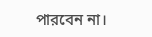পারবেন না।